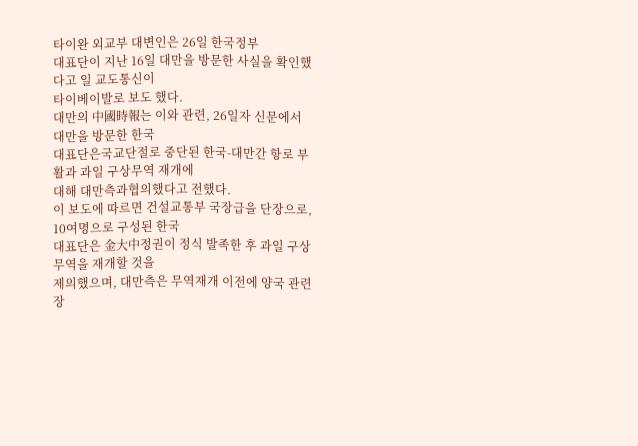타이완 외교부 대변인은 26일 한국정부
대표단이 지난 16일 대만을 방문한 사실을 확인했다고 일 교도통신이
타이베이발로 보도 했다.
대만의 中國時報는 이와 관련, 26일자 신문에서 대만을 방문한 한국
대표단은국교단절로 중단된 한국-대만간 항로 부활과 과일 구상무역 재개에
대해 대만측과협의했다고 전했다.
이 보도에 따르면 건설교통부 국장급을 단장으로, 10여명으로 구성된 한국
대표단은 金大中정권이 정식 발족한 후 과일 구상무역을 재개할 것을
제의했으며, 대만측은 무역재개 이전에 양국 관련장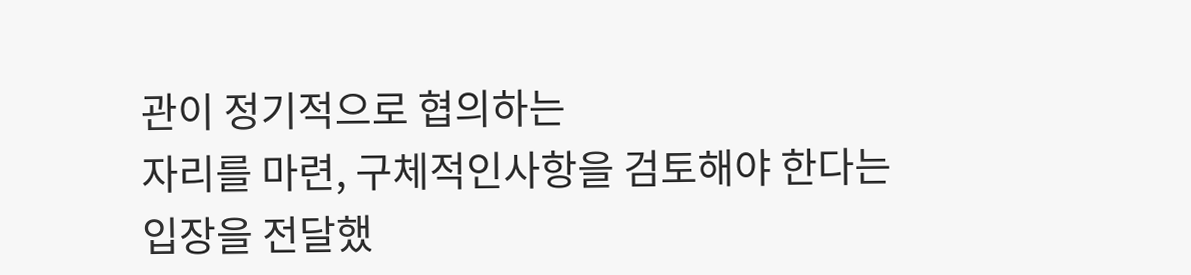관이 정기적으로 협의하는
자리를 마련, 구체적인사항을 검토해야 한다는 입장을 전달했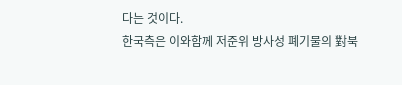다는 것이다.
한국측은 이와함께 저준위 방사성 폐기물의 對북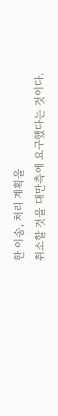한 이송, 처리 계획을
취소할 것을 대만측에 요구했다는 것이다.